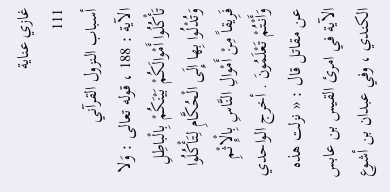غازي عناية
111
أسباب النزول القرآني
الآية : 188 ، قوله تعالى : وَلا تَأْكُلُوا أَمْوالَكُمْ بَيْنَكُمْ بِالْباطِلِ وَتُدْلُوا بِها إِلَى الْحُكَّامِ لِتَأْكُلُوا فَرِيقاً مِنْ أَمْوالِ النَّاسِ بِالْإِثْمِ وَأَنْتُمْ تَعْلَمُونَ . أخرج الواحدي عن مقاتل قال : « نزلت هذه الآية في امرئ القيس بن عابس الكندي ، وفي عبدان بن أشوع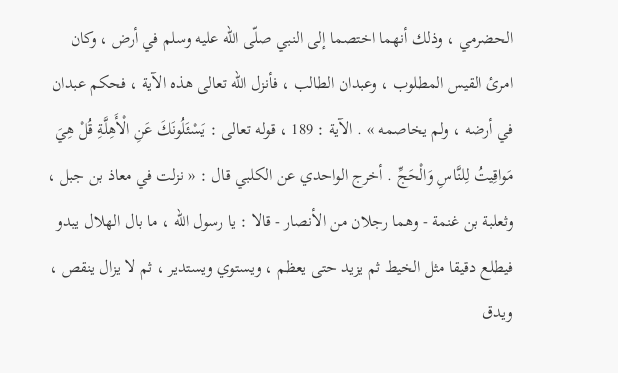الحضرمي ، وذلك أنهما اختصما إلى النبي صلّى اللّه عليه وسلم في أرض ، وكان امرئ القيس المطلوب ، وعبدان الطالب ، فأنزل اللّه تعالى هذه الآية ، فحكم عبدان في أرضه ، ولم يخاصمه » . الآية : 189 ، قوله تعالى : يَسْئَلُونَكَ عَنِ الْأَهِلَّةِ قُلْ هِيَ مَواقِيتُ لِلنَّاسِ وَالْحَجِّ . أخرج الواحدي عن الكلبي قال : « نزلت في معاذ بن جبل ، وثعلبة بن غنمة - وهما رجلان من الأنصار - قالا : يا رسول اللّه ، ما بال الهلال يبدو فيطلع دقيقا مثل الخيط ثم يزيد حتى يعظم ، ويستوي ويستدير ، ثم لا يزال ينقص ، ويدق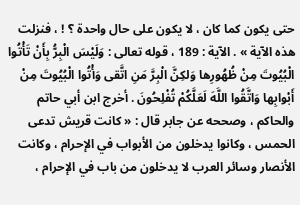حتى يكون كما كان ، لا يكون على حال واحدة ؟ ! ، فنزلت هذه الآية » . الآية : 189 ، قوله تعالى : وَلَيْسَ الْبِرُّ بِأَنْ تَأْتُوا الْبُيُوتَ مِنْ ظُهُورِها وَلكِنَّ الْبِرَّ مَنِ اتَّقى وَأْتُوا الْبُيُوتَ مِنْ أَبْوابِها وَاتَّقُوا اللَّهَ لَعَلَّكُمْ تُفْلِحُونَ . أخرج ابن أبي حاتم والحاكم ، وصححه عن جابر قال : « كانت قريش تدعى الحمس ، وكانوا يدخلون من الأبواب في الإحرام ، وكانت الأنصار وسائر العرب لا يدخلون من باب في الإحرام ،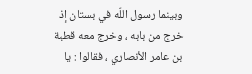وبينما رسول اللّه في بستان إذ خرج من بابه ، وخرج معه قطبة بن عامر الأنصاري ، فقالوا : يا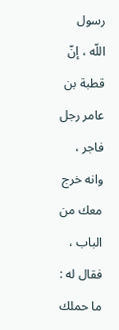رسول اللّه ، إنّ قطبة بن عامر رجل فاجر ، وانه خرج معك من الباب ، فقال له : ما حملك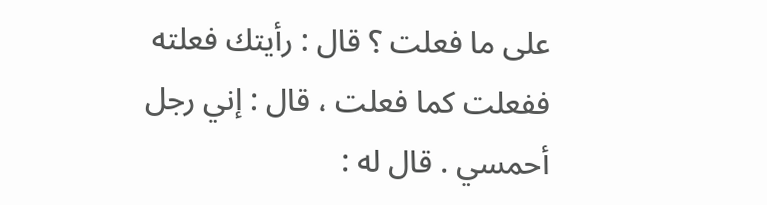على ما فعلت ؟ قال : رأيتك فعلته ففعلت كما فعلت ، قال : إني رجل أحمسي . قال له :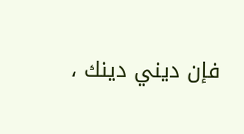فإن ديني دينك ،